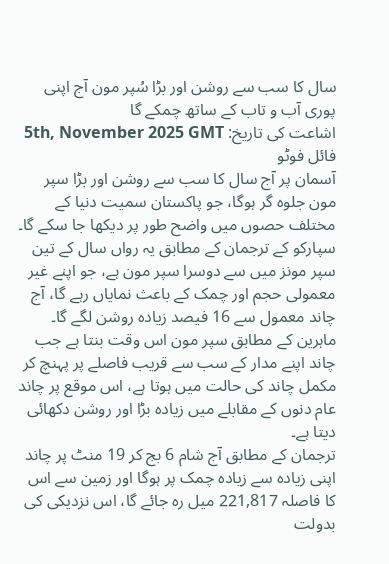سال کا سب سے روشن اور بڑا سُپر مون آج اپنی پوری آب و تاب کے ساتھ چمکے گا
اشاعت کی تاریخ: 5th, November 2025 GMT
فائل فوٹو
آسمان پر آج سال کا سب سے روشن اور بڑا سپر مون جلوہ گر ہوگا، جو پاکستان سمیت دنیا کے مختلف حصوں میں واضح طور پر دیکھا جا سکے گا۔
سپارکو کے ترجمان کے مطابق یہ رواں سال کے تین سپر مونز میں سے دوسرا سپر مون ہے، جو اپنے غیر معمولی حجم اور چمک کے باعث نمایاں رہے گا، آج چاند معمول سے 16 فیصد زیادہ روشن لگے گا۔
ماہرین کے مطابق سپر مون اس وقت بنتا ہے جب چاند اپنے مدار کے سب سے قریب فاصلے پر پہنچ کر مکمل چاند کی حالت میں ہوتا ہے، اس موقع پر چاند عام دنوں کے مقابلے میں زیادہ بڑا اور روشن دکھائی دیتا ہے۔
ترجمان کے مطابق آج شام 6 بج کر 19 منٹ پر چاند اپنی زیادہ سے زیادہ چمک پر ہوگا اور زمین سے اس کا فاصلہ 221,817 میل رہ جائے گا، اس نزدیکی کی بدولت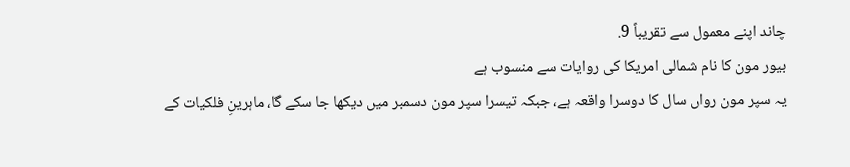چاند اپنے معمول سے تقریباً 9.
بیور مون کا نام شمالی امریکا کی روایات سے منسوب ہے
یہ سپر مون رواں سال کا دوسرا واقعہ ہے، جبکہ تیسرا سپر مون دسمبر میں دیکھا جا سکے گا، ماہرینِ فلکیات کے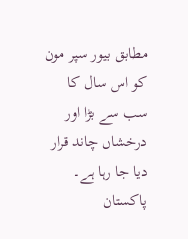مطابق بیور سپر مون کو اس سال کا سب سے بڑا اور درخشاں چاند قرار دیا جا رہا ہے۔
پاکستان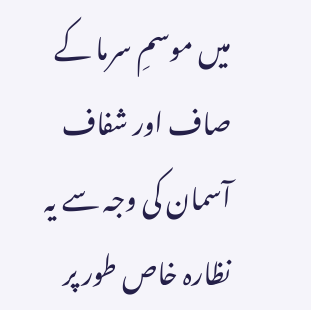میں موسمِ سرما کے صاف اور شفاف آسمان کی وجہ سے یہ نظارہ خاص طور پر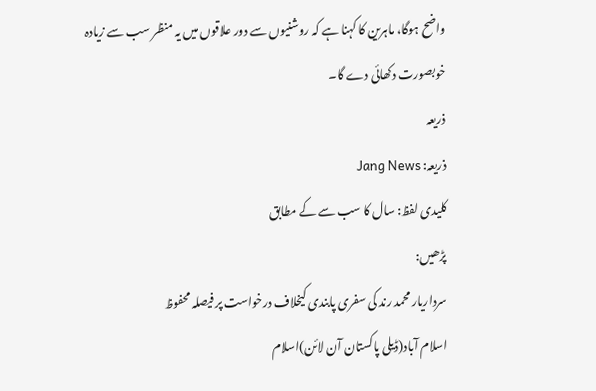واضح ہوگا، ماہرین کا کہنا ہے کہ روشنیوں سے دور علاقوں میں یہ منظر سب سے زیادہ خوبصورت دکھائی دے گا۔
ذریعہ
ذریعہ: Jang News
کلیدی لفظ: سال کا سب سے کے مطابق
پڑھیں:
سرداریار محمد رند کی سفری پابندی کیخلاف درخواست پر فیصلہ محفوظ
اسلام آباد(ڈیلی پاکستان آن لائن)اسلام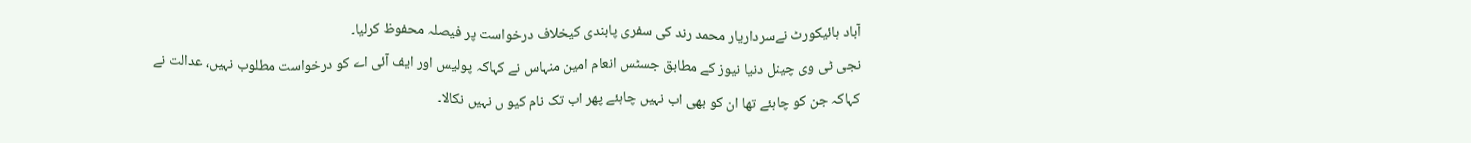آباد ہائیکورٹ نےسرداریار محمد رند کی سفری پابندی کیخلاف درخواست پر فیصلہ محفوظ کرلیا۔
نجی ٹی وی چینل دنیا نیوز کے مطابق جسٹس انعام امین منہاس نے کہاکہ پولیس اور ایف آئی اے کو درخواست مطلوب نہیں، عدالت نے کہاکہ جن کو چاہئے تھا ان کو بھی اب نہیں چاہئے پھر اب تک نام کیو ں نہیں نکالا۔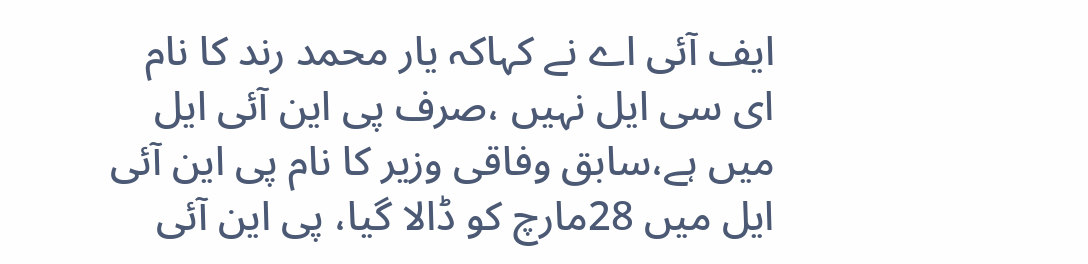ایف آئی اے نے کہاکہ یار محمد رند کا نام ای سی ایل نہیں ،صرف پی این آئی ایل میں ہے،سابق وفاقی وزیر کا نام پی این آئی ایل میں 28مارچ کو ڈالا گیا، پی این آئی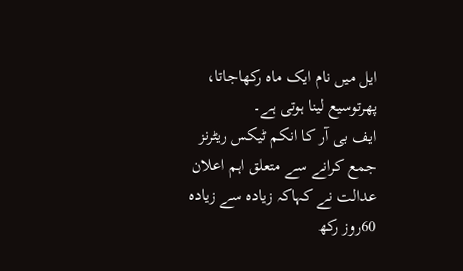ایل میں نام ایک ماہ رکھاجاتا، پھرتوسیع لینا ہوتی ہے۔
ایف بی آر کا انکم ٹیکس ریٹرنز جمع کرانے سے متعلق اہم اعلان
عدالت نے کہاکہ زیادہ سے زیادہ 60روز رکھ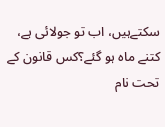سکتےہیں، اب تو جولائی ہے، کتنے ماہ ہو گئے؟کس قانون کے تحت نام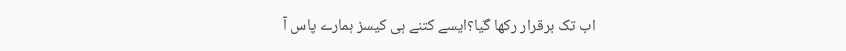اب تک برقرار رکھا گیا؟ایسے کتنے ہی کیسز ہمارے پاس آ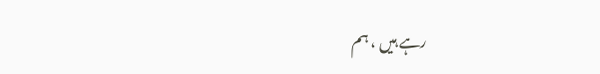رہے ہیں ، ہم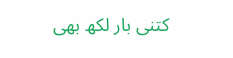کتنی بار لکھ بھی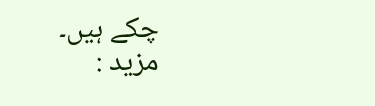چکے ہیں۔
مزید :